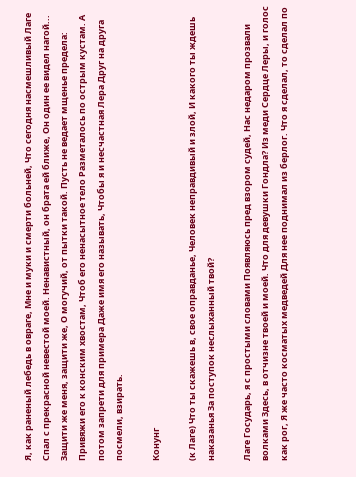Я, как раненый лебедь в овраге, Мне и муки и смерти больней, Что сегодня насмешливый Лаге Спал с прекрасной невестой моей. Ненавистный, он брата ей ближе, Он один ее видел нагой... Защити же меня, защити же, О могучий, от пытки такой. Пусть не ведает мщенье предела: Привяжи его к конским хвостам, Чтоб его ненасытное тело Разметалось по острым кустам. А потом запрети для примера Даже имя его называть, Чтобы я и несчастная Лера Друг на друга посмели, взирать.

Конунг

(к Лаге) Что ты скажешь в, свое оправданье, Человек неправдивый и злой, И какого ты ждешь наказанья За поступок неслыханный твой?

Лаге Государь, я с простыми словами Появляюсь пред взором судей, Нас недаром прозвали волками Здесь, в отчизне твоей и моей. Что для девушки Гондла? Из меди Сердце Леры, и голос как рог, Я же часто косматых медведей Для нее поднимал из берлог. Что я сделал, то сделал по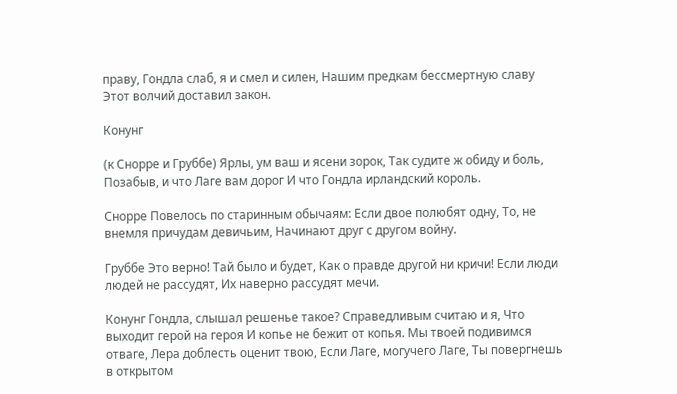праву, Гондла слаб, я и смел и силен, Нашим предкам бессмертную славу Этот волчий доставил закон.

Конунг

(к Снорре и Груббе) Ярлы, ум ваш и ясени зорок, Так судите ж обиду и боль, Позабыв, и что Лаге вам дорог И что Гондла ирландский король.

Снорре Повелось по старинным обычаям: Если двое полюбят одну, То, не внемля причудам девичьим, Начинают друг с другом войну.

Груббе Это верно! Тай было и будет, Как о правде другой ни кричи! Если люди людей не рассудят, Их наверно рассудят мечи.

Конунг Гондла, слышал решенье такое? Справедливым считаю и я, Что выходит герой на героя И копье не бежит от копья. Мы твоей подивимся отваге, Лера доблесть оценит твою, Если Лаге, могучего Лаге, Ты повергнешь в открытом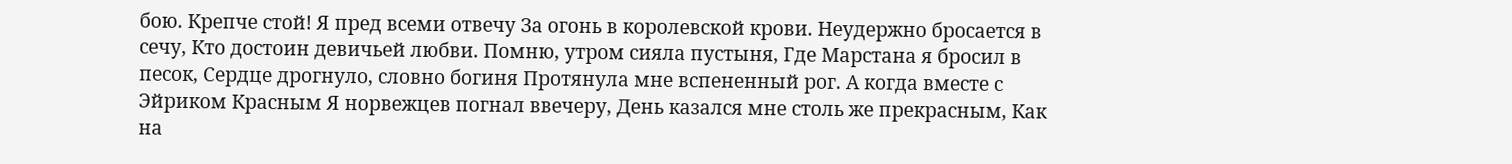бою. Крепче стой! Я пред всеми отвечу За огонь в королевской крови. Неудержно бросается в сечу, Кто достоин девичьей любви. Помню, утром сияла пустыня, Где Марстана я бросил в песок, Сердце дрогнуло, словно богиня Протянула мне вспененный рог. А когда вместе с Эйриком Красным Я норвежцев погнал ввечеру, День казался мне столь же прекрасным, Как на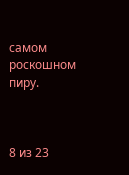самом роскошном пиру.



8 из 23